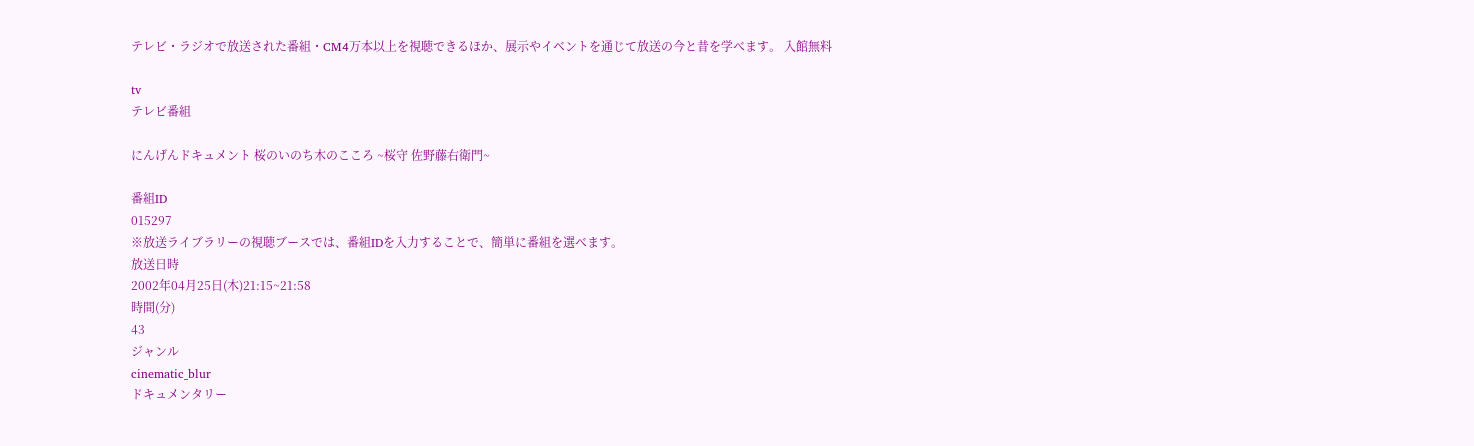テレビ・ラジオで放送された番組・CM4万本以上を視聴できるほか、展示やイベントを通じて放送の今と昔を学べます。 入館無料

tv
テレビ番組

にんげんドキュメント 桜のいのち木のこころ ~桜守 佐野藤右衛門~

番組ID
015297
※放送ライブラリーの視聴ブースでは、番組IDを入力することで、簡単に番組を選べます。
放送日時
2002年04月25日(木)21:15~21:58
時間(分)
43
ジャンル
cinematic_blur
ドキュメンタリー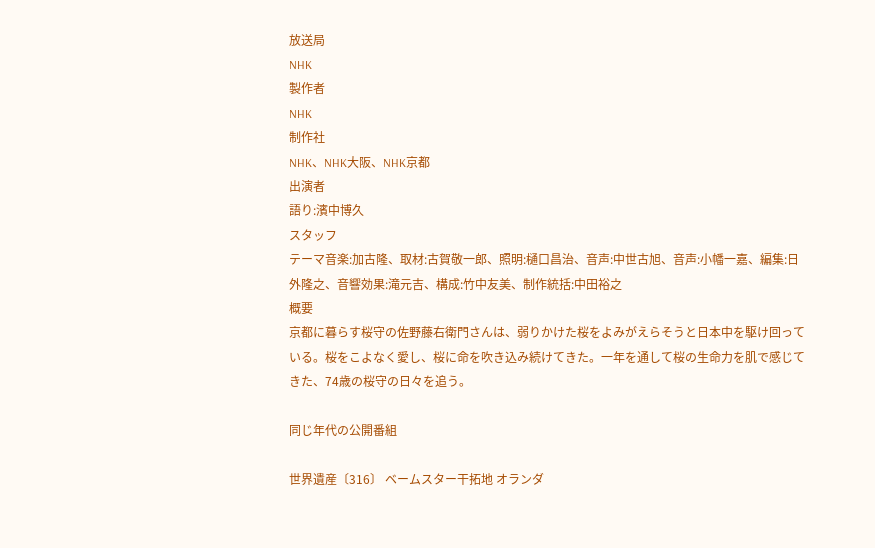放送局
NHK
製作者
NHK
制作社
NHK、NHK大阪、NHK京都
出演者
語り:濱中博久
スタッフ
テーマ音楽:加古隆、取材:古賀敬一郎、照明:樋口昌治、音声:中世古旭、音声:小幡一嘉、編集:日外隆之、音響効果:滝元吉、構成:竹中友美、制作統括:中田裕之
概要
京都に暮らす桜守の佐野藤右衛門さんは、弱りかけた桜をよみがえらそうと日本中を駆け回っている。桜をこよなく愛し、桜に命を吹き込み続けてきた。一年を通して桜の生命力を肌で感じてきた、74歳の桜守の日々を追う。

同じ年代の公開番組

世界遺産〔316〕 ベームスター干拓地 オランダ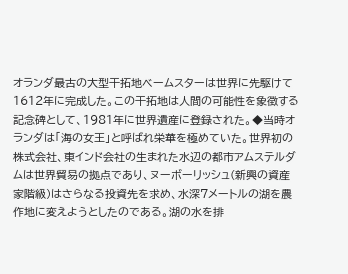オランダ最古の大型干拓地ベームスターは世界に先駆けて1612年に完成した。この干拓地は人間の可能性を象徴する記念碑として、1981年に世界遺産に登録された。◆当時オランダは「海の女王」と呼ばれ栄華を極めていた。世界初の株式会社、東インド会社の生まれた水辺の都市アムステルダムは世界貿易の拠点であり、ヌーボーリッシュ(新興の資産家階級)はさらなる投資先を求め、水深7メートルの湖を農作地に変えようとしたのである。湖の水を排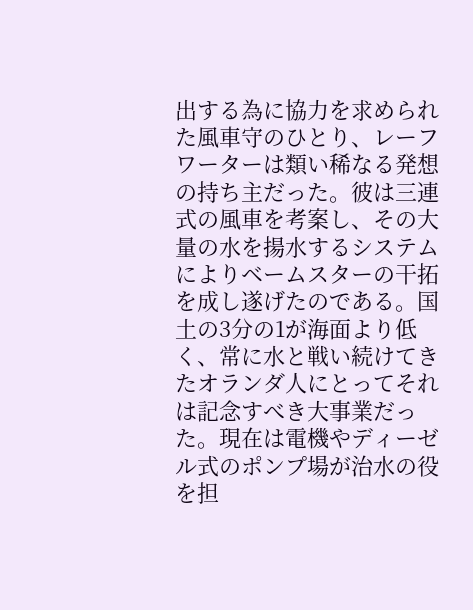出する為に協力を求められた風車守のひとり、レーフワーターは類い稀なる発想の持ち主だった。彼は三連式の風車を考案し、その大量の水を揚水するシステムによりベームスターの干拓を成し遂げたのである。国土の3分の1が海面より低く、常に水と戦い続けてきたオランダ人にとってそれは記念すべき大事業だった。現在は電機やディーゼル式のポンプ場が治水の役を担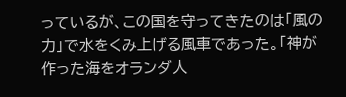っているが、この国を守ってきたのは「風の力」で水をくみ上げる風車であった。「神が作った海をオランダ人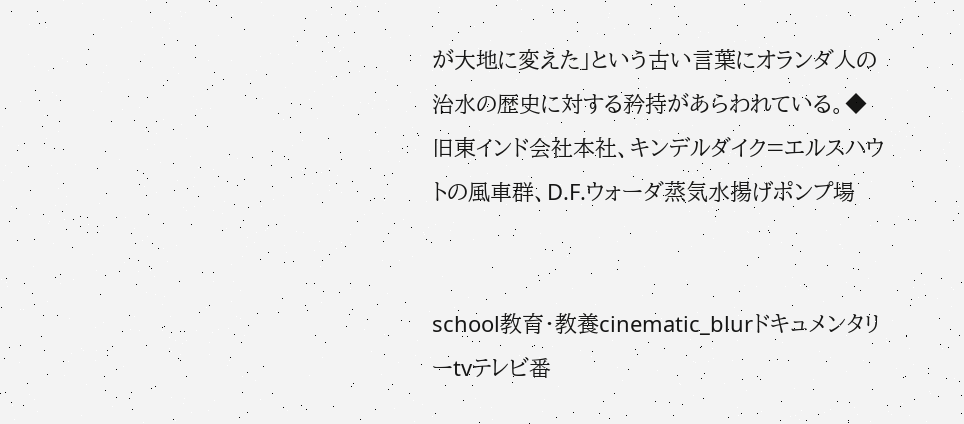が大地に変えた」という古い言葉にオランダ人の治水の歴史に対する矜持があらわれている。◆旧東インド会社本社、キンデルダイク=エルスハウトの風車群、D.F.ウォーダ蒸気水揚げポンプ場


school教育・教養cinematic_blurドキュメンタリーtvテレビ番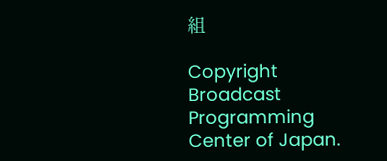組

Copyright Broadcast Programming Center of Japan.